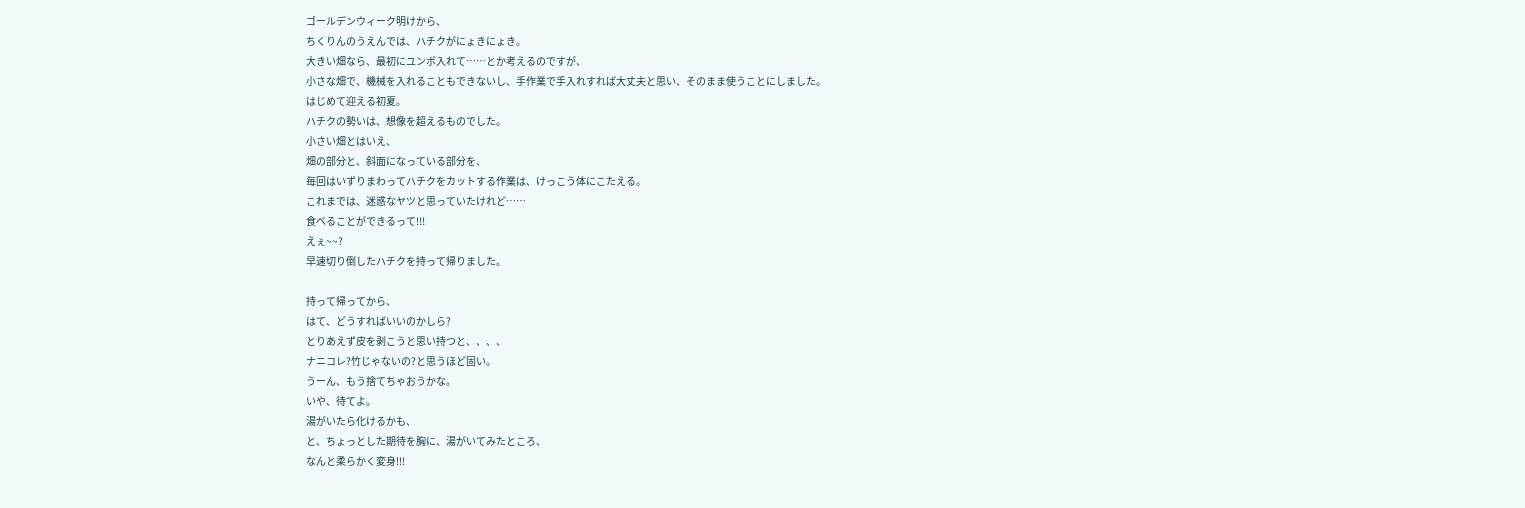ゴールデンウィーク明けから、
ちくりんのうえんでは、ハチクがにょきにょき。
大きい畑なら、最初にユンボ入れて……とか考えるのですが、
小さな畑で、機械を入れることもできないし、手作業で手入れすれば大丈夫と思い、そのまま使うことにしました。
はじめて迎える初夏。
ハチクの勢いは、想像を超えるものでした。
小さい畑とはいえ、
畑の部分と、斜面になっている部分を、
毎回はいずりまわってハチクをカットする作業は、けっこう体にこたえる。
これまでは、迷惑なヤツと思っていたけれど……
食べることができるって!!!
えぇ~~?
早速切り倒したハチクを持って帰りました。

持って帰ってから、
はて、どうすればいいのかしら?
とりあえず皮を剥こうと思い持つと、、、、
ナニコレ?竹じゃないの?と思うほど固い。
うーん、もう捨てちゃおうかな。
いや、待てよ。
湯がいたら化けるかも、
と、ちょっとした期待を胸に、湯がいてみたところ、
なんと柔らかく変身!!!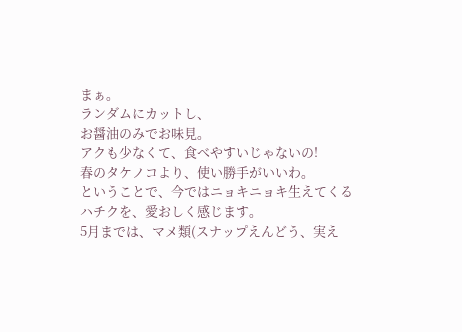まぁ。
ランダムにカットし、
お醤油のみでお味見。
アクも少なくて、食べやすいじゃないの!
春のタケノコより、使い勝手がいいわ。
ということで、今ではニョキニョキ生えてくるハチクを、愛おしく感じます。
5月までは、マメ類(スナップえんどう、実え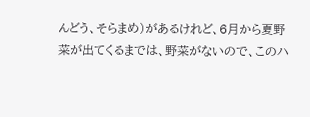んどう、そらまめ)があるけれど、6月から夏野菜が出てくるまでは、野菜がないので、このハ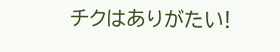チクはありがたい!